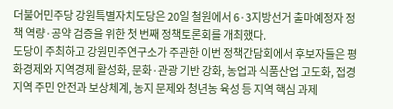더불어민주당 강원특별자치도당은 20일 철원에서 6·3지방선거 출마예정자 정책 역량·공약 검증을 위한 첫 번째 정책토론회를 개최했다.
도당이 주최하고 강원민주연구소가 주관한 이번 정책간담회에서 후보자들은 평화경제와 지역경제 활성화, 문화·관광 기반 강화, 농업과 식품산업 고도화, 접경지역 주민 안전과 보상체계, 농지 문제와 청년농 육성 등 지역 핵심 과제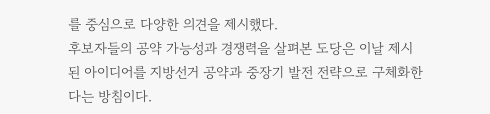를 중심으로 다양한 의견을 제시했다.
후보자들의 공약 가능성과 경쟁력을 살펴본 도당은 이날 제시된 아이디어를 지방선거 공약과 중장기 발전 전략으로 구체화한다는 방침이다.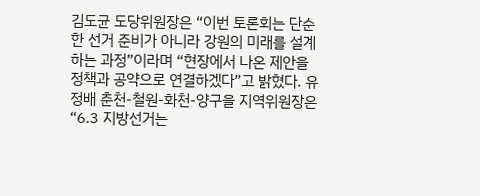김도균 도당위원장은 “이번 토론회는 단순한 선거 준비가 아니라 강원의 미래를 설계하는 과정”이라며 “현장에서 나온 제안을 정책과 공약으로 연결하겠다”고 밝혔다. 유정배 춘천-철원-화천-양구을 지역위원장은 “6.3 지방선거는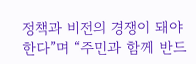정책과 비전의 경쟁이 돼야 한다”며 “주민과 함께 반드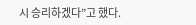시 승리하겠다”고 했다.